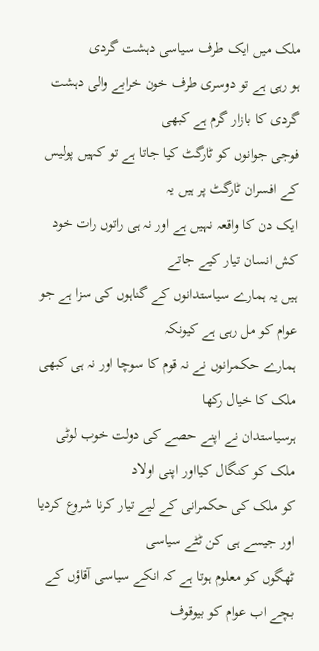ملک میں ایک طرف سیاسی دہشت گردی
ہو رہی ہے تو دوسری طرف خون خرابے والی دہشت گردی کا بازار گرم ہے کبھی
فوجی جوانوں کو ٹارگٹ کیا جاتا ہے تو کہیں پولیس کے افسران ٹارگٹ پر ہیں یہ
ایک دن کا واقعہ نہیں ہے اور نہ ہی راتوں رات خود کش انسان تیار کیے جاتے
ہیں یہ ہمارے سیاستدانوں کے گناہوں کی سزا ہے جو عوام کو مل رہی ہے کیونکہ
ہمارے حکمرانوں نے نہ قوم کا سوچا اور نہ ہی کبھی ملک کا خیال رکھا
ہرسیاستدان نے اپنے حصے کی دولت خوب لوٹی ملک کو کنگال کیااور اپنی اولاد
کو ملک کی حکمرانی کے لیے تیار کرنا شروع کردیا اور جیسے ہی کن ٹٹے سیاسی
ٹھگوں کو معلوم ہوتا ہے کہ انکے سیاسی آقاؤں کے بچے اب عوام کو بیوقوف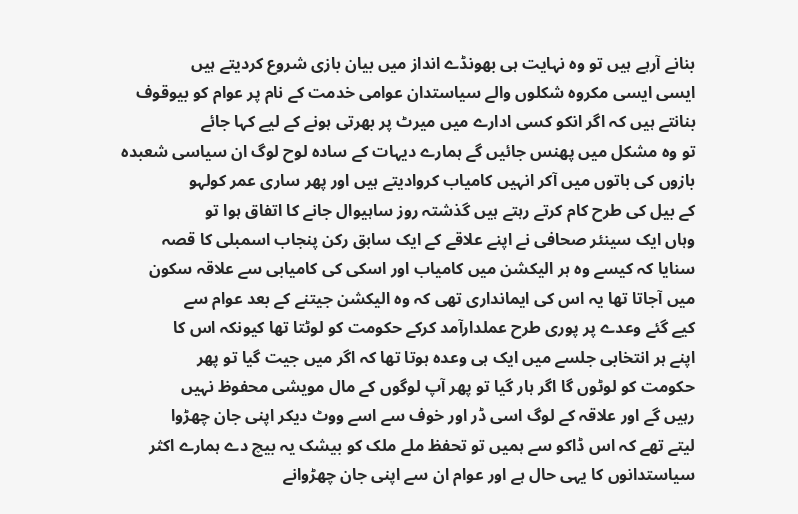بنانے آرہے ہیں تو وہ نہایت ہی بھونڈے انداز میں بیان بازی شروع کردیتے ہیں
ایسی ایسی مکروہ شکلوں والے سیاستدان عوامی خدمت کے نام پر عوام کو بیوقوف
بنانتے ہیں کہ اگر انکو کسی ادارے میں میرٹ پر بھرتی ہونے کے لیے کہا جائے
تو وہ مشکل میں پھنس جائیں گے ہمارے دیہات کے سادہ لوح لوگ ان سیاسی شعبدہ
بازوں کی باتوں میں آکر انہیں کامیاب کروادیتے ہیں اور پھر ساری عمر کولہو
کے بیل کی طرح کام کرتے رہتے ہیں گذشتہ روز ساہیوال جانے کا اتفاق ہوا تو
وہاں ایک سینئر صحافی نے اپنے علاقے کے ایک سابق رکن پنجاب اسمبلی کا قصہ
سنایا کہ کیسے وہ ہر الیکشن میں کامیاب اور اسکی کی کامیابی سے علاقہ سکون
میں آجاتا تھا یہ اس کی ایمانداری تھی کہ وہ الیکشن جیتنے کے بعد عوام سے
کیے گئے وعدے پر پوری طرح عملدارآمد کرکے حکومت کو لوٹتا تھا کیونکہ اس کا
اپنے ہر انتخابی جلسے میں ایک ہی وعدہ ہوتا تھا کہ اگر میں جیت گیا تو پھر
حکومت کو لوٹوں گا اگر ہار گیا تو پھر آپ لوگوں کے مال مویشی محفوظ نہیں
رہیں گے اور علاقہ کے لوگ اسی ڈر اور خوف سے اسے ووٹ دیکر اپنی جان چھڑوا
لیتے تھے کہ اس ڈاکو سے ہمیں تو تحفظ ملے ملک کو بیشک یہ بیچ دے ہمارے اکثر
سیاستدانوں کا یہی حال ہے اور عوام ان سے اپنی جان چھڑوانے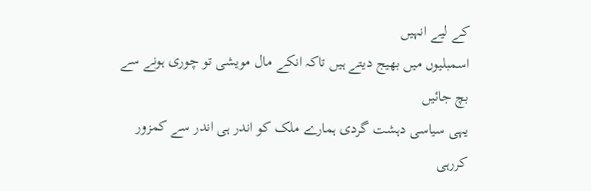کے لیے انہیں
اسمبلیوں میں بھیج دیتے ہیں تاکہ انکے مال مویشی تو چوری ہونے سے بچ جائیں
یہی سیاسی دہشت گردی ہمارے ملک کو اندر ہی اندر سے کمزور کررہی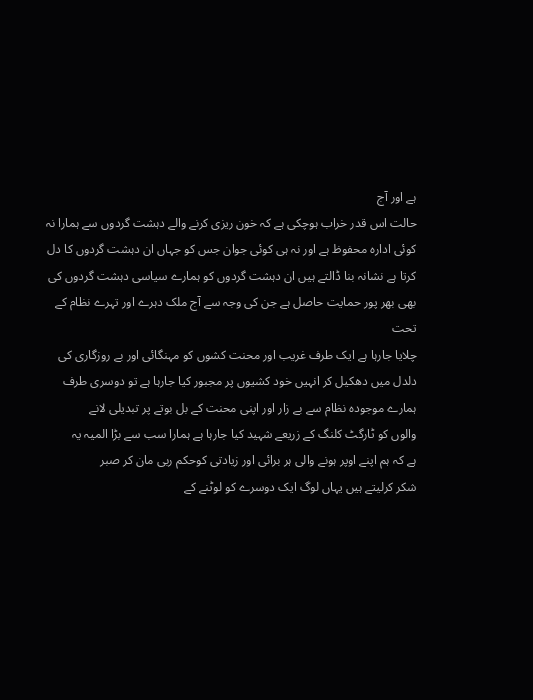ہے اور آج
حالت اس قدر خراب ہوچکی ہے کہ خون ریزی کرنے والے دہشت گردوں سے ہمارا نہ
کوئی ادارہ محفوظ ہے اور نہ ہی کوئی جوان جس کو جہاں ان دہشت گردوں کا دل
کرتا ہے نشانہ بنا ڈالتے ہیں ان دہشت گردوں کو ہمارے سیاسی دہشت گردوں کی
بھی بھر پور حمایت حاصل ہے جن کی وجہ سے آج ملک دہرے اور تہرے نظام کے تحت
چلایا جارہا ہے ایک طرف غریب اور محنت کشوں کو مہنگائی اور بے روزگاری کی
دلدل میں دھکیل کر انہیں خود کشیوں پر مجبور کیا جارہا ہے تو دوسری طرف
ہمارے موجودہ نظام سے بے زار اور اپنی محنت کے بل بوتے پر تبدیلی لانے
والوں کو ٹارگٹ کلنگ کے زریعے شہید کیا جارہا ہے ہمارا سب سے بڑا المیہ یہ
ہے کہ ہم اپنے اوپر ہونے والی ہر برائی اور زیادتی کوحکم ربی مان کر صبر
شکر کرلیتے ہیں یہاں لوگ ایک دوسرے کو لوٹنے کے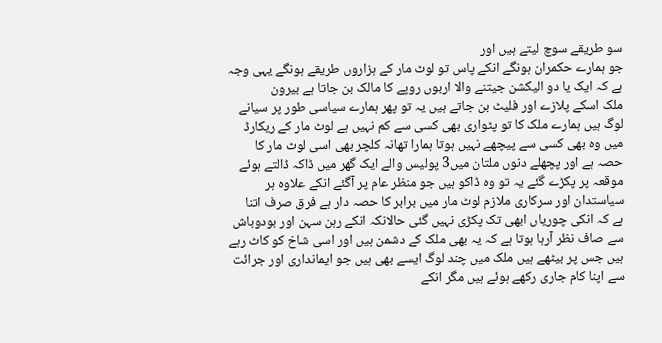سو طریقے سوچ لیتے ہیں اور
جو ہمارے حکمران ہونگے انکے پاس تو لوٹ مار کے ہزاروں طریقے ہونگے یہی وجہ
ہے کہ ایک یا دو الیکشن جیتنے والا اربوں روپے کا مالک بن جاتا ہے بیرون
ملک اسکے پلازے اور فلیٹ بن جاتے ہیں یہ تو پھر ہمارے سیاسی طور پر سیانے
لوگ ہیں ہمارے ملک کا تو پٹواری بھی کسی سے کم نہیں ہے لوٹ مار کے ریکارڈ
میں وہ بھی کسی سے پیچھے نہیں ہوتا ہمارا تھانہ کلچر بھی اسی لوٹ مار کا
حصہ ہے اور پچھلے دنوں ملتان میں3 پولیس والے ایک گھر میں ڈاکہ ڈالتے ہوئے
موقعہ پر پکڑے گئے یہ تو وہ ڈاکو ہیں جو منظر عام پر آگئے انکے علاوہ ہر
سیاستدان اور سرکاری ملازم لوٹ مار میں برابر کا حصہ دار ہے فرق صرف اتنا
ہے کہ انکی چوریاں ابھی تک پکڑی نہیں گئی حالانکہ انکے رہن سہن اور بودوباش
سے صاف نظر آرہا ہوتا ہے کہ یہ بھی ملک کے دشمن ہیں اور اسی شاخ کو کاٹ رہے
ہیں جس پر بیٹھے ہیں ملک میں چند لوگ ایسے بھی ہیں جو ایمانداری اور جرائت
سے اپنا کام جاری رکھے ہوئے ہیں مگر انکے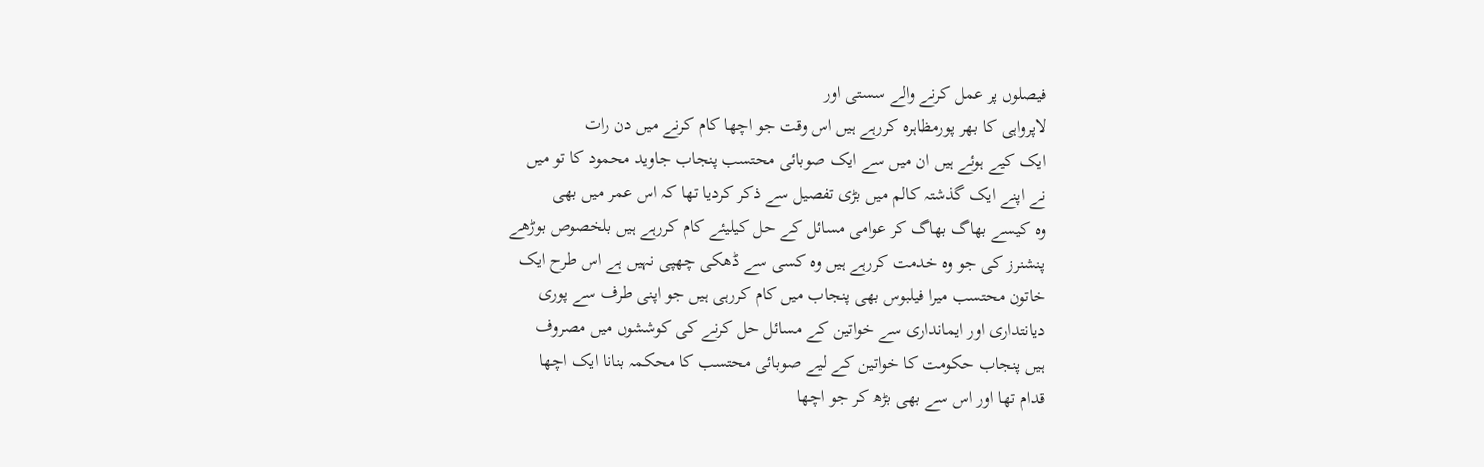فیصلوں پر عمل کرنے والے سستی اور
لاپرواہی کا بھر پورمظاہرہ کررہے ہیں اس وقت جو اچھا کام کرنے میں دن رات
ایک کیے ہوئے ہیں ان میں سے ایک صوبائی محتسب پنجاب جاوید محمود کا تو میں
نے اپنے ایک گذشتہ کالم میں بڑی تفصیل سے ذکر کردیا تھا کہ اس عمر میں بھی
وہ کیسے بھاگ بھاگ کر عوامی مسائل کے حل کیلیئے کام کررہے ہیں بلخصوص بوڑھے
پنشنرز کی جو وہ خدمت کررہے ہیں وہ کسی سے ڈھکی چھپی نہیں ہے اس طرح ایک
خاتون محتسب میرا فیلبوس بھی پنجاب میں کام کررہی ہیں جو اپنی طرف سے پوری
دیانتداری اور ایمانداری سے خواتین کے مسائل حل کرنے کی کوششوں میں مصروف
ہیں پنجاب حکومت کا خواتین کے لیے صوبائی محتسب کا محکمہ بنانا ایک اچھا
قدام تھا اور اس سے بھی بڑھ کر جو اچھا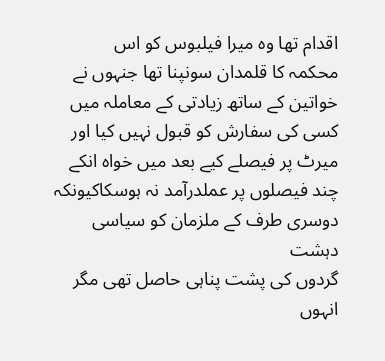اقدام تھا وہ میرا فیلبوس کو اس
محکمہ کا قلمدان سونپنا تھا جنہوں نے خواتین کے ساتھ زیادتی کے معاملہ میں
کسی کی سفارش کو قبول نہیں کیا اور میرٹ پر فیصلے کیے بعد میں خواہ انکے
چند فیصلوں پر عملدرآمد نہ ہوسکاکیونکہ دوسری طرف کے ملزمان کو سیاسی دہشت
گردوں کی پشت پناہی حاصل تھی مگر انہوں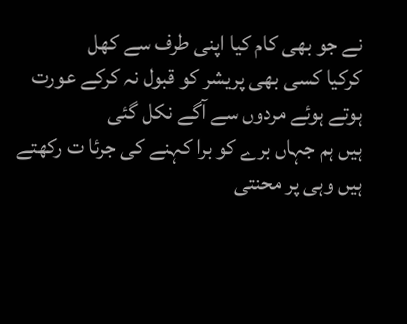نے جو بھی کام کیا اپنی طرف سے کھل
کرکیا کسی بھی پریشر کو قبول نہ کرکے عورت ہوتے ہوئے مردوں سے آگے نکل گئی
ہیں ہم جہاں برے کو برا کہنے کی جرئا ت رکھتے ہیں وہی پر محنتی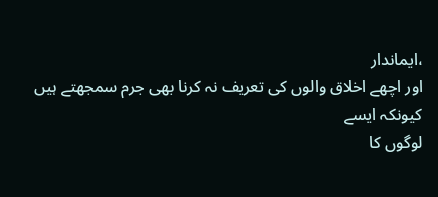،ایماندار
اور اچھے اخلاق والوں کی تعریف نہ کرنا بھی جرم سمجھتے ہیں کیونکہ ایسے
لوگوں کا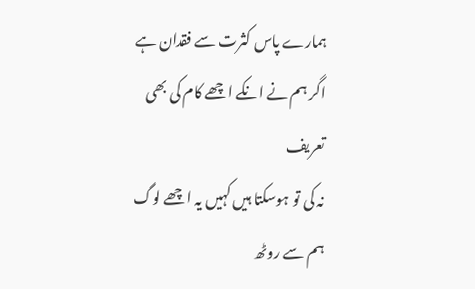ہمارے پاس کثرت سے فقدان ہے اگر ہم نے انکے اچھے کام کی بھی تعریف
نہ کی تو ہوسکتا ہیں کہیں یہ اچھے لوگ ہم سے روٹھ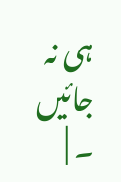ہی نہ جائیں ۔ |